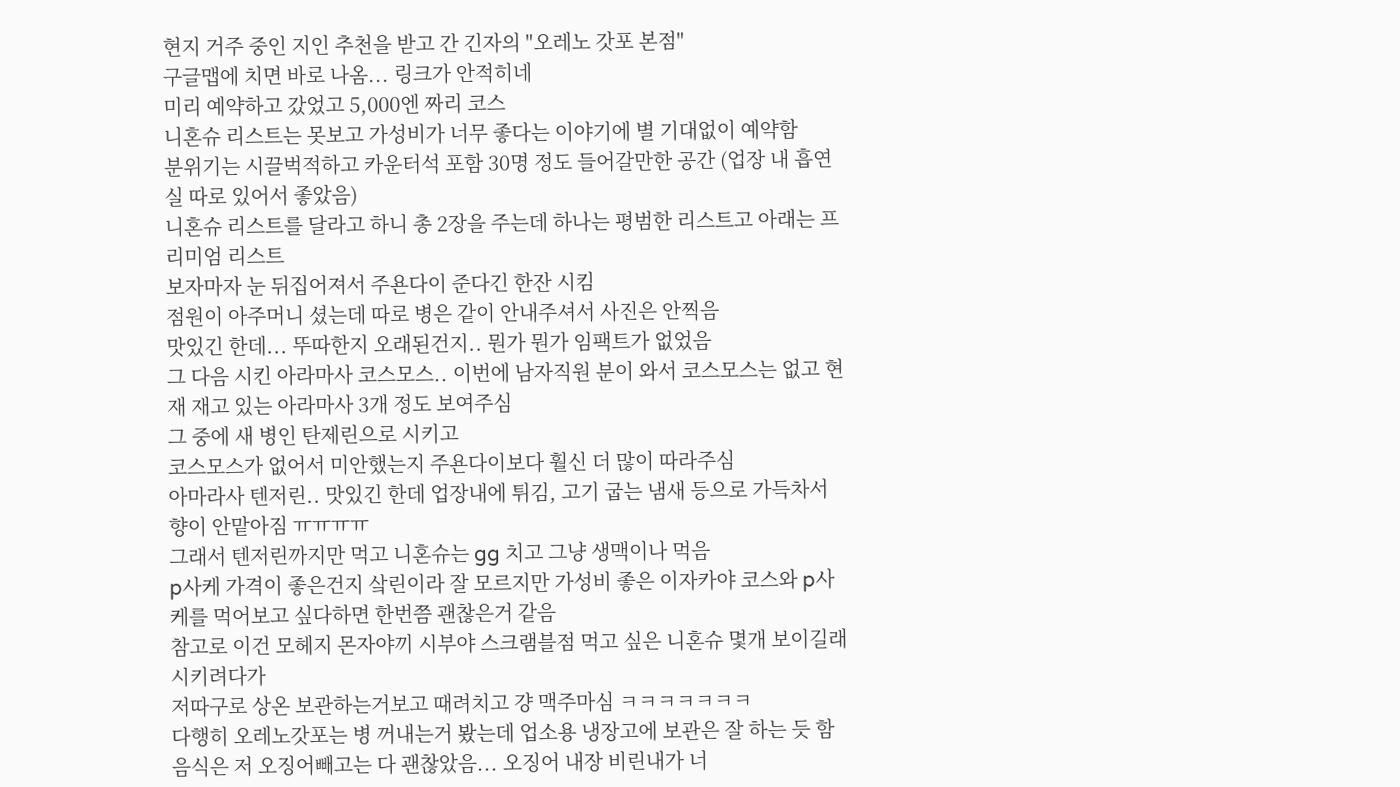현지 거주 중인 지인 추천을 받고 간 긴자의 "오레노 갓포 본점"
구글맵에 치면 바로 나옴... 링크가 안적히네
미리 예약하고 갔었고 5,000엔 짜리 코스
니혼슈 리스트는 못보고 가성비가 너무 좋다는 이야기에 별 기대없이 예약함
분위기는 시끌벅적하고 카운터석 포함 30명 정도 들어갈만한 공간 (업장 내 흡연실 따로 있어서 좋았음)
니혼슈 리스트를 달라고 하니 총 2장을 주는데 하나는 평범한 리스트고 아래는 프리미엄 리스트
보자마자 눈 뒤집어져서 주욘다이 준다긴 한잔 시킴
점원이 아주머니 셨는데 따로 병은 같이 안내주셔서 사진은 안찍음
맛있긴 한데... 뚜따한지 오래된건지.. 뭔가 뭔가 임팩트가 없었음
그 다음 시킨 아라마사 코스모스.. 이번에 남자직원 분이 와서 코스모스는 없고 현재 재고 있는 아라마사 3개 정도 보여주심
그 중에 새 병인 탄제린으로 시키고
코스모스가 없어서 미안했는지 주욘다이보다 훨신 더 많이 따라주심
아마라사 텐저린.. 맛있긴 한데 업장내에 튀김, 고기 굽는 냄새 등으로 가득차서 향이 안맡아짐 ㅠㅠㅠㅠ
그래서 텐저린까지만 먹고 니혼슈는 gg 치고 그냥 생맥이나 먹음
p사케 가격이 좋은건지 샄린이라 잘 모르지만 가성비 좋은 이자카야 코스와 p사케를 먹어보고 싶다하면 한번쯤 괜찮은거 같음
참고로 이건 모헤지 몬자야끼 시부야 스크램블점 먹고 싶은 니혼슈 몇개 보이길래 시키려다가
저따구로 상온 보관하는거보고 때려치고 걍 맥주마심 ㅋㅋㅋㅋㅋㅋㅋ
다행히 오레노갓포는 병 꺼내는거 봤는데 업소용 냉장고에 보관은 잘 하는 듯 함
음식은 저 오징어빼고는 다 괜찮았음... 오징어 내장 비린내가 너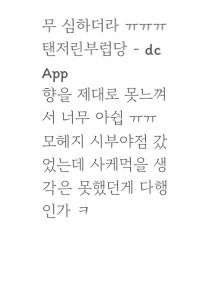무 심하더라 ㅠㅠㅠ
탠저린부럽당 - dc App
향을 제대로 못느껴서 너무 아쉽 ㅠㅠ
모헤지 시부야점 갔었는데 사케먹을 생각은 못했던게 다행인가 ㅋ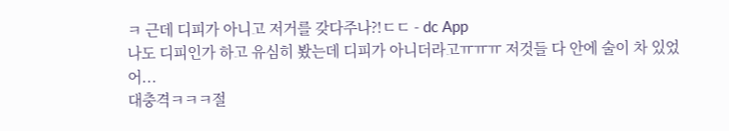ㅋ 근데 디피가 아니고 저거를 갖다주나?!ㄷㄷ - dc App
나도 디피인가 하고 유심히 봤는데 디피가 아니더라고ㅠㅠㅠ 저것들 다 안에 술이 차 있었어...
대충격ㅋㅋㅋ절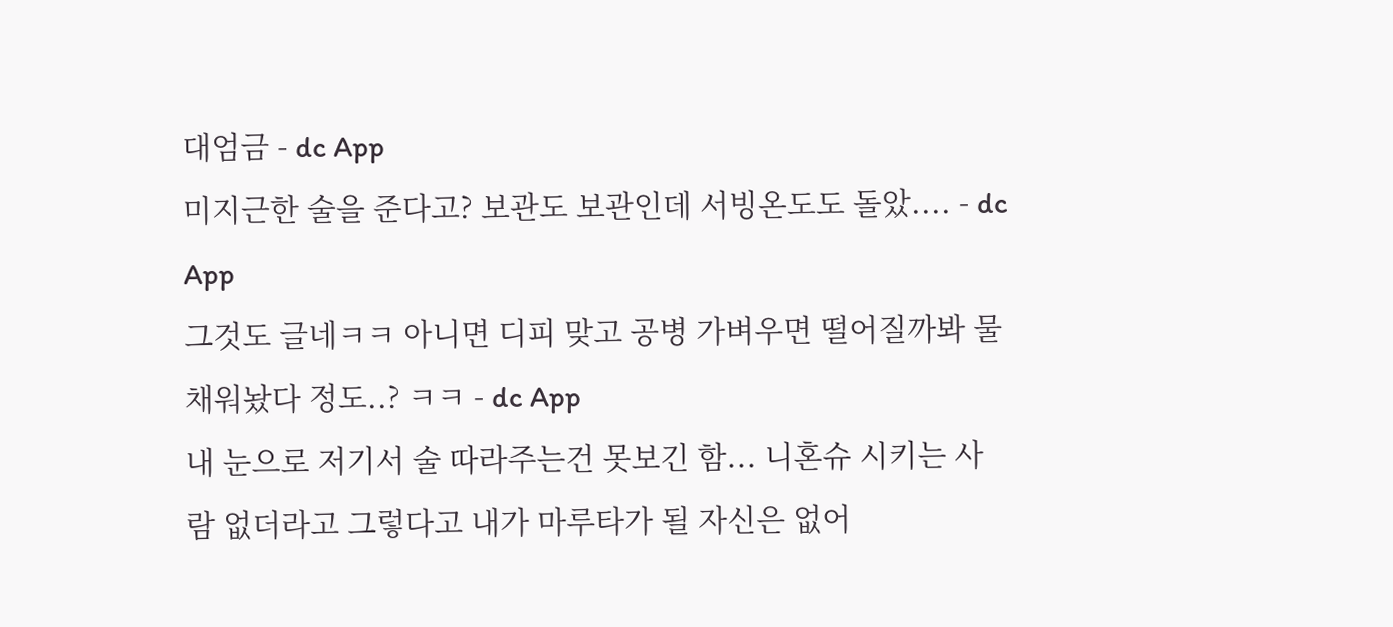대엄금 - dc App
미지근한 술을 준다고? 보관도 보관인데 서빙온도도 돌았.... - dc App
그것도 글네ㅋㅋ 아니면 디피 맞고 공병 가벼우면 떨어질까봐 물채워놨다 정도..? ㅋㅋ - dc App
내 눈으로 저기서 술 따라주는건 못보긴 함... 니혼슈 시키는 사람 없더라고 그렇다고 내가 마루타가 될 자신은 없어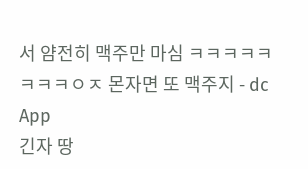서 얌전히 맥주만 마심 ㅋㅋㅋㅋㅋ
ㅋㅋㅋㅇㅈ 몬자면 또 맥주지 - dc App
긴자 땅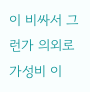이 비싸서 그런가 의외로 가성비 이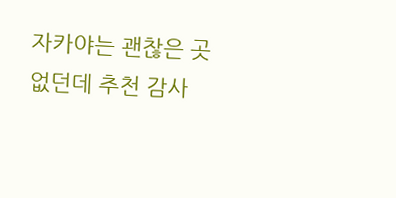자카야는 괜찮은 곳 없던데 추천 감사